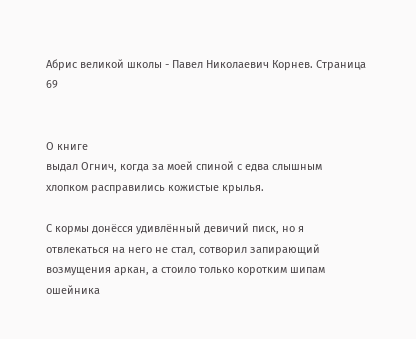Абрис великой школы - Павел Николаевич Корнев. Страница 69


О книге
выдал Огнич, когда за моей спиной с едва слышным хлопком расправились кожистые крылья.

С кормы донёсся удивлённый девичий писк, но я отвлекаться на него не стал, сотворил запирающий возмущения аркан, а стоило только коротким шипам ошейника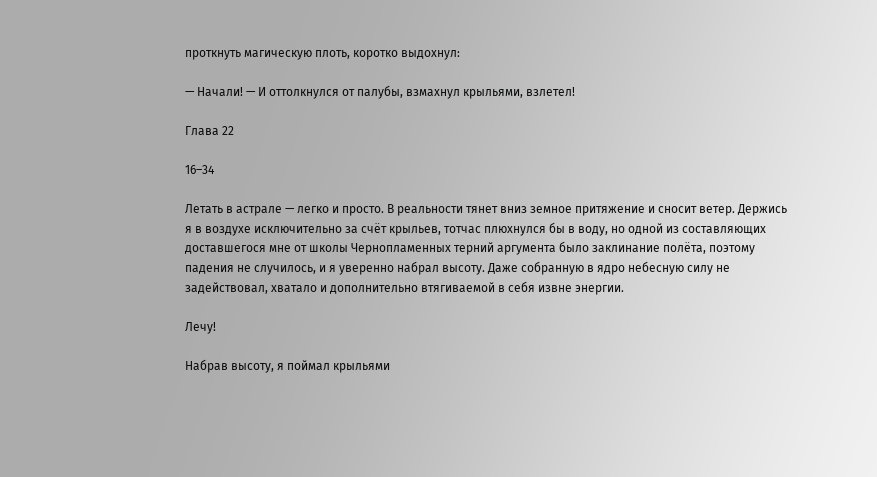проткнуть магическую плоть, коротко выдохнул:

— Начали! — И оттолкнулся от палубы, взмахнул крыльями, взлетел!

Глава 22

16–34

Летать в астрале — легко и просто. В реальности тянет вниз земное притяжение и сносит ветер. Держись я в воздухе исключительно за счёт крыльев, тотчас плюхнулся бы в воду, но одной из составляющих доставшегося мне от школы Чернопламенных терний аргумента было заклинание полёта, поэтому падения не случилось, и я уверенно набрал высоту. Даже собранную в ядро небесную силу не задействовал, хватало и дополнительно втягиваемой в себя извне энергии.

Лечу!

Набрав высоту, я поймал крыльями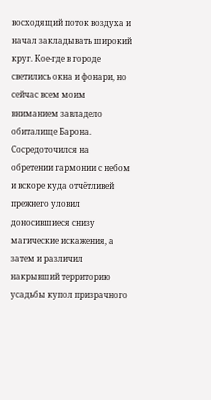восходящий поток воздуха и начал закладывать широкий круг. Кое-где в городе светились окна и фонари, но сейчас всем моим вниманием завладело обиталище Барона. Сосредоточился на обретении гармонии с небом и вскоре куда отчётливей прежнего уловил доносившиеся снизу магические искажения, а затем и различил накрывший территорию усадьбы купол призрачного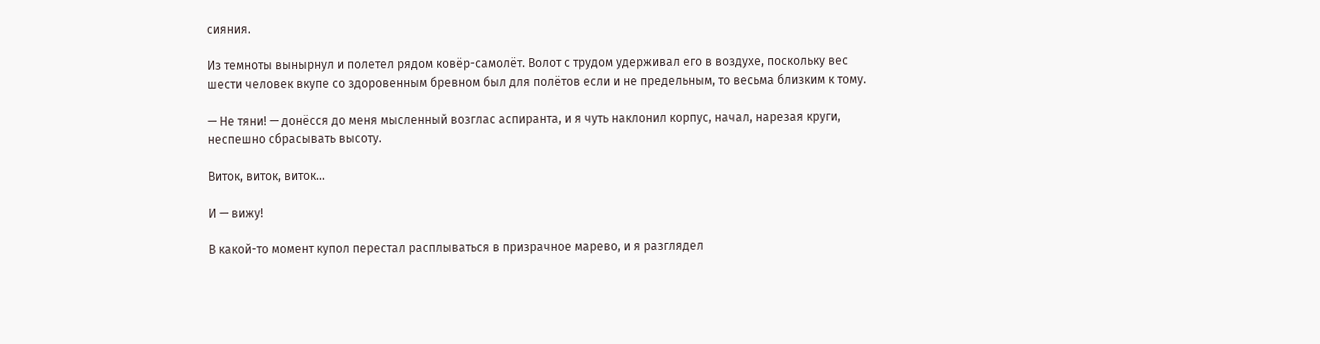сияния.

Из темноты вынырнул и полетел рядом ковёр-самолёт. Волот с трудом удерживал его в воздухе, поскольку вес шести человек вкупе со здоровенным бревном был для полётов если и не предельным, то весьма близким к тому.

— Не тяни! — донёсся до меня мысленный возглас аспиранта, и я чуть наклонил корпус, начал, нарезая круги, неспешно сбрасывать высоту.

Виток, виток, виток…

И — вижу!

В какой-то момент купол перестал расплываться в призрачное марево, и я разглядел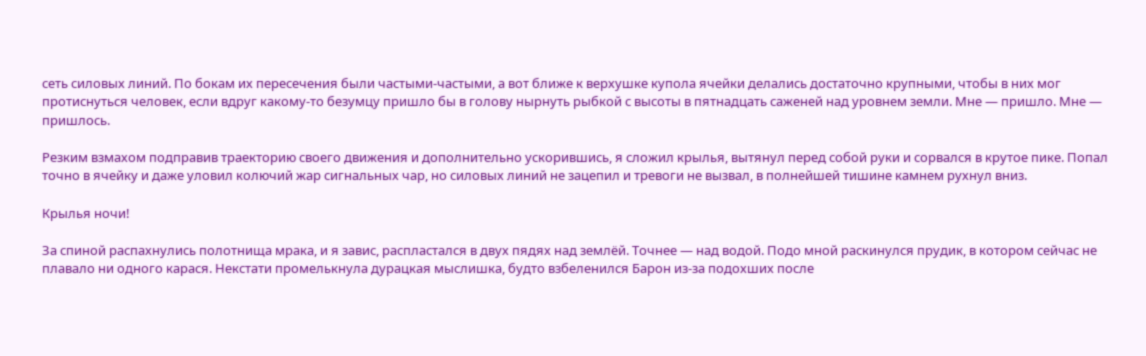сеть силовых линий. По бокам их пересечения были частыми-частыми, а вот ближе к верхушке купола ячейки делались достаточно крупными, чтобы в них мог протиснуться человек, если вдруг какому-то безумцу пришло бы в голову нырнуть рыбкой с высоты в пятнадцать саженей над уровнем земли. Мне — пришло. Мне — пришлось.

Резким взмахом подправив траекторию своего движения и дополнительно ускорившись, я сложил крылья, вытянул перед собой руки и сорвался в крутое пике. Попал точно в ячейку и даже уловил колючий жар сигнальных чар, но силовых линий не зацепил и тревоги не вызвал, в полнейшей тишине камнем рухнул вниз.

Крылья ночи!

За спиной распахнулись полотнища мрака, и я завис, распластался в двух пядях над землёй. Точнее — над водой. Подо мной раскинулся прудик, в котором сейчас не плавало ни одного карася. Некстати промелькнула дурацкая мыслишка, будто взбеленился Барон из-за подохших после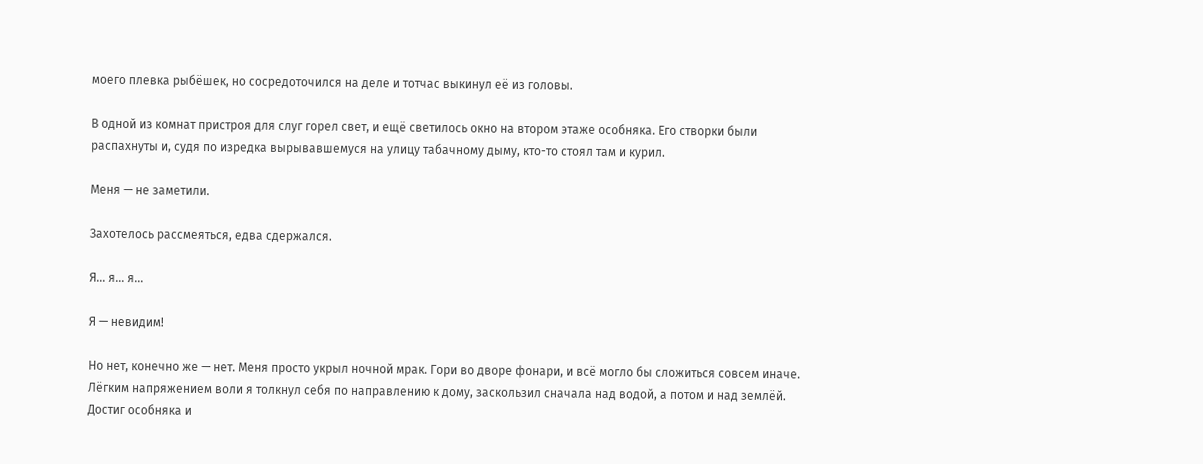моего плевка рыбёшек, но сосредоточился на деле и тотчас выкинул её из головы.

В одной из комнат пристроя для слуг горел свет, и ещё светилось окно на втором этаже особняка. Его створки были распахнуты и, судя по изредка вырывавшемуся на улицу табачному дыму, кто-то стоял там и курил.

Меня — не заметили.

Захотелось рассмеяться, едва сдержался.

Я… я… я…

Я — невидим!

Но нет, конечно же — нет. Меня просто укрыл ночной мрак. Гори во дворе фонари, и всё могло бы сложиться совсем иначе. Лёгким напряжением воли я толкнул себя по направлению к дому, заскользил сначала над водой, а потом и над землёй. Достиг особняка и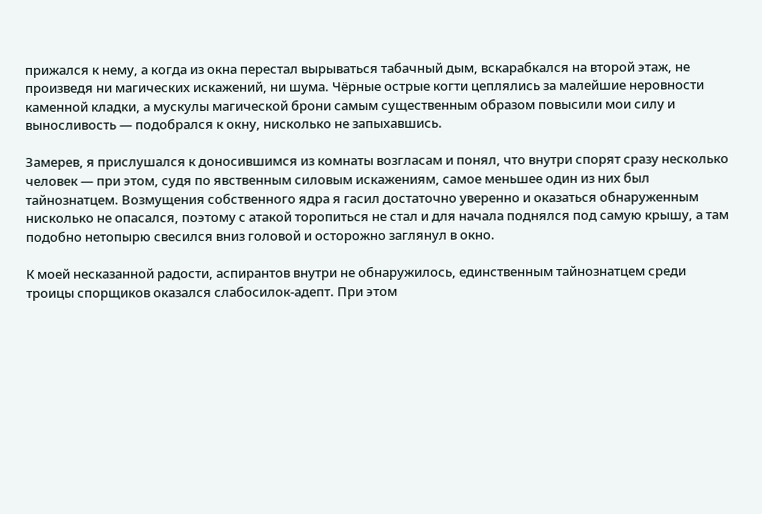прижался к нему, а когда из окна перестал вырываться табачный дым, вскарабкался на второй этаж, не произведя ни магических искажений, ни шума. Чёрные острые когти цеплялись за малейшие неровности каменной кладки, а мускулы магической брони самым существенным образом повысили мои силу и выносливость — подобрался к окну, нисколько не запыхавшись.

Замерев, я прислушался к доносившимся из комнаты возгласам и понял, что внутри спорят сразу несколько человек — при этом, судя по явственным силовым искажениям, самое меньшее один из них был тайнознатцем. Возмущения собственного ядра я гасил достаточно уверенно и оказаться обнаруженным нисколько не опасался, поэтому с атакой торопиться не стал и для начала поднялся под самую крышу, а там подобно нетопырю свесился вниз головой и осторожно заглянул в окно.

К моей несказанной радости, аспирантов внутри не обнаружилось, единственным тайнознатцем среди троицы спорщиков оказался слабосилок-адепт. При этом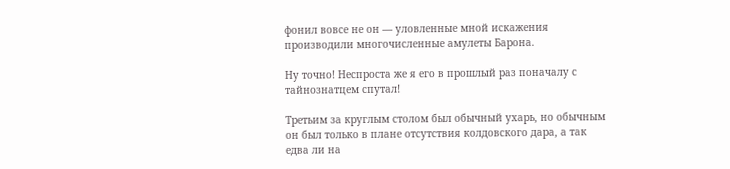фонил вовсе не он — уловленные мной искажения производили многочисленные амулеты Барона.

Ну точно! Неспроста же я его в прошлый раз поначалу с тайнознатцем спутал!

Третьим за круглым столом был обычный ухарь, но обычным он был только в плане отсутствия колдовского дара, а так едва ли на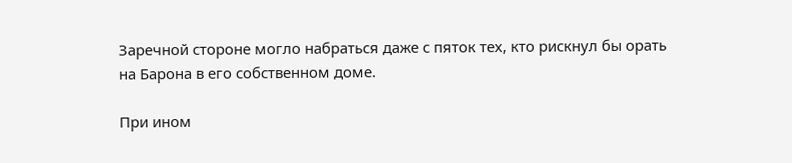Заречной стороне могло набраться даже с пяток тех, кто рискнул бы орать на Барона в его собственном доме.

При ином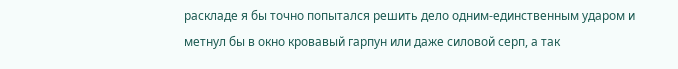раскладе я бы точно попытался решить дело одним-единственным ударом и метнул бы в окно кровавый гарпун или даже силовой серп, а так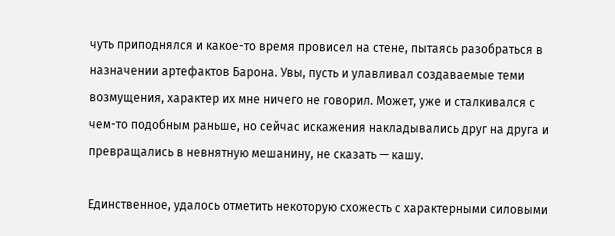чуть приподнялся и какое-то время провисел на стене, пытаясь разобраться в назначении артефактов Барона. Увы, пусть и улавливал создаваемые теми возмущения, характер их мне ничего не говорил. Может, уже и сталкивался с чем-то подобным раньше, но сейчас искажения накладывались друг на друга и превращались в невнятную мешанину, не сказать — кашу.

Единственное, удалось отметить некоторую схожесть с характерными силовыми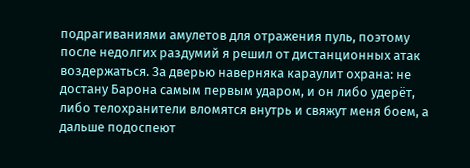подрагиваниями амулетов для отражения пуль, поэтому после недолгих раздумий я решил от дистанционных атак воздержаться. За дверью наверняка караулит охрана: не достану Барона самым первым ударом, и он либо удерёт, либо телохранители вломятся внутрь и свяжут меня боем, а дальше подоспеют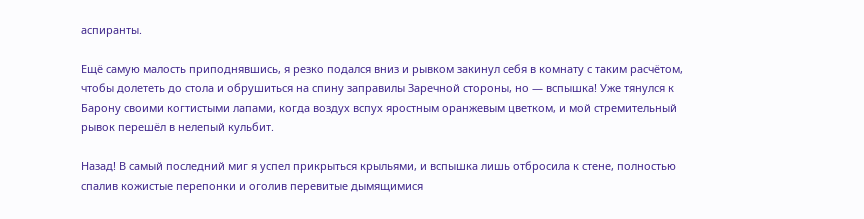аспиранты.

Ещё самую малость приподнявшись, я резко подался вниз и рывком закинул себя в комнату с таким расчётом, чтобы долететь до стола и обрушиться на спину заправилы Заречной стороны, но — вспышка! Уже тянулся к Барону своими когтистыми лапами, когда воздух вспух яростным оранжевым цветком, и мой стремительный рывок перешёл в нелепый кульбит.

Назад! В самый последний миг я успел прикрыться крыльями, и вспышка лишь отбросила к стене, полностью спалив кожистые перепонки и оголив перевитые дымящимися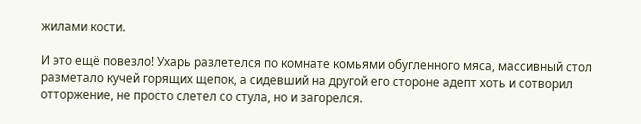жилами кости.

И это ещё повезло! Ухарь разлетелся по комнате комьями обугленного мяса, массивный стол разметало кучей горящих щепок, а сидевший на другой его стороне адепт хоть и сотворил отторжение, не просто слетел со стула, но и загорелся.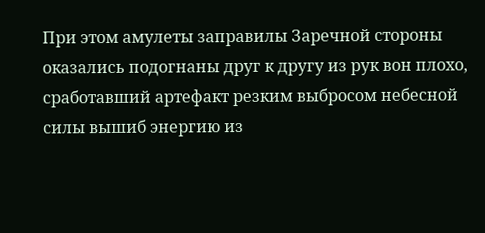При этом амулеты заправилы Заречной стороны оказались подогнаны друг к другу из рук вон плохо, сработавший артефакт резким выбросом небесной силы вышиб энергию из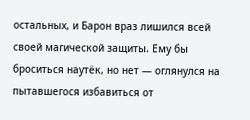остальных, и Барон враз лишился всей своей магической защиты. Ему бы броситься наутёк, но нет — оглянулся на пытавшегося избавиться от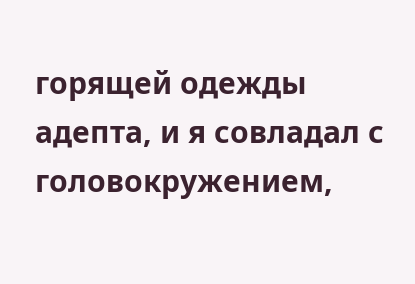горящей одежды адепта, и я совладал с головокружением,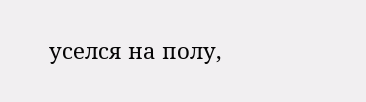уселся на полу,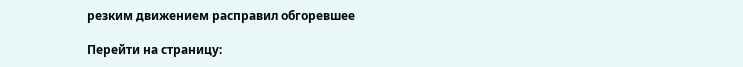резким движением расправил обгоревшее

Перейти на страницу: